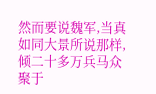然而要说魏军,当真如同大景所说那样,倾二十多万兵马众聚于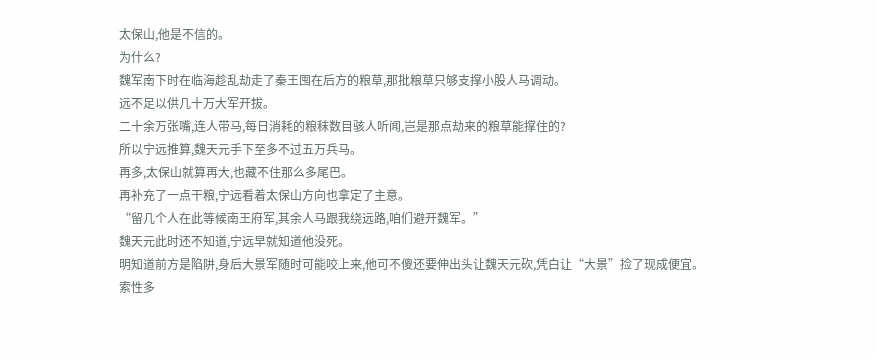太保山,他是不信的。
为什么?
魏军南下时在临海趁乱劫走了秦王囤在后方的粮草,那批粮草只够支撑小股人马调动。
远不足以供几十万大军开拔。
二十余万张嘴,连人带马,每日消耗的粮秣数目骇人听闻,岂是那点劫来的粮草能撑住的?
所以宁远推算,魏天元手下至多不过五万兵马。
再多,太保山就算再大,也藏不住那么多尾巴。
再补充了一点干粮,宁远看着太保山方向也拿定了主意。
“留几个人在此等候南王府军,其余人马跟我绕远路,咱们避开魏军。”
魏天元此时还不知道,宁远早就知道他没死。
明知道前方是陷阱,身后大景军随时可能咬上来,他可不傻还要伸出头让魏天元砍,凭白让“大景”捡了现成便宜。
索性多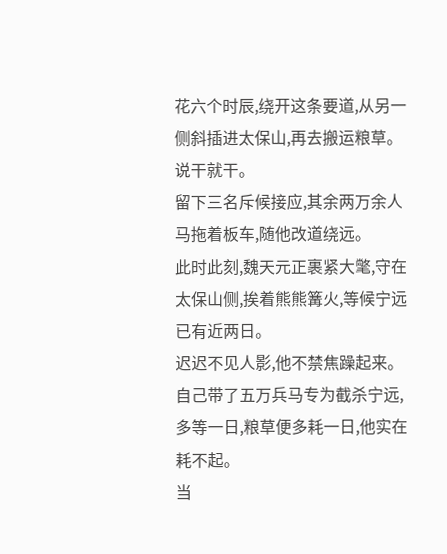花六个时辰,绕开这条要道,从另一侧斜插进太保山,再去搬运粮草。
说干就干。
留下三名斥候接应,其余两万余人马拖着板车,随他改道绕远。
此时此刻,魏天元正裹紧大氅,守在太保山侧,挨着熊熊篝火,等候宁远已有近两日。
迟迟不见人影,他不禁焦躁起来。
自己带了五万兵马专为截杀宁远,多等一日,粮草便多耗一日,他实在耗不起。
当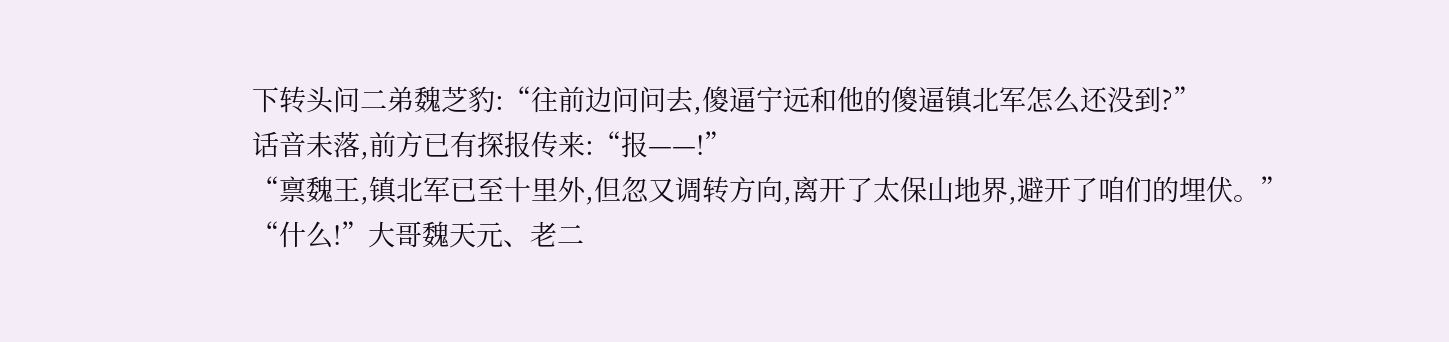下转头问二弟魏芝豹:“往前边问问去,傻逼宁远和他的傻逼镇北军怎么还没到?”
话音未落,前方已有探报传来:“报——!”
“禀魏王,镇北军已至十里外,但忽又调转方向,离开了太保山地界,避开了咱们的埋伏。”
“什么!”大哥魏天元、老二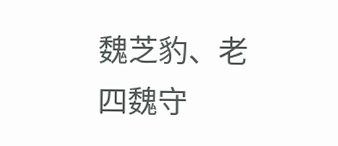魏芝豹、老四魏守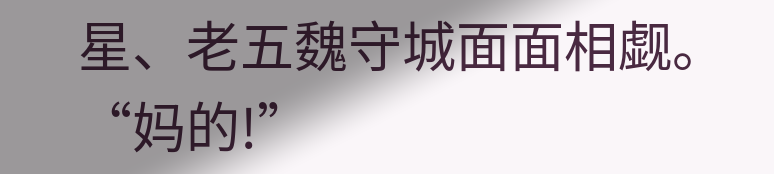星、老五魏守城面面相觑。
“妈的!”